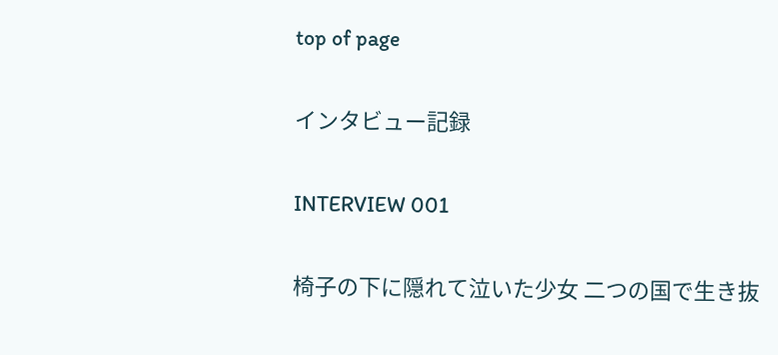top of page

インタビュー記録

INTERVIEW 001

椅子の下に隠れて泣いた少女 二つの国で生き抜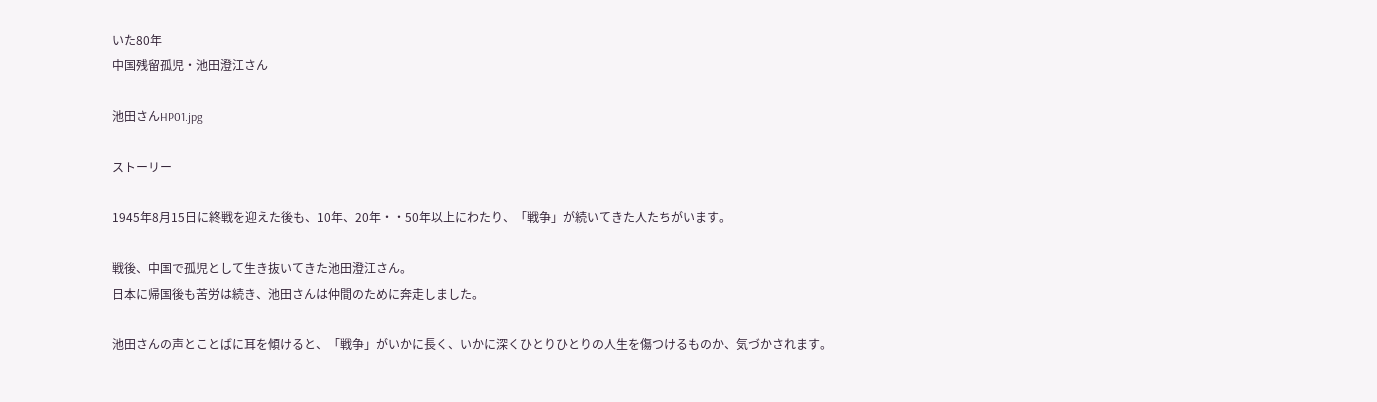いた80年
中国残留孤児・池田澄江さん

池田さんHP01.jpg

ストーリー

1945年8月15日に終戦を迎えた後も、10年、20年・・50年以上にわたり、「戦争」が続いてきた人たちがいます。

戦後、中国で孤児として生き抜いてきた池田澄江さん。
日本に帰国後も苦労は続き、池田さんは仲間のために奔走しました。

池田さんの声とことばに耳を傾けると、「戦争」がいかに長く、いかに深くひとりひとりの人生を傷つけるものか、気づかされます。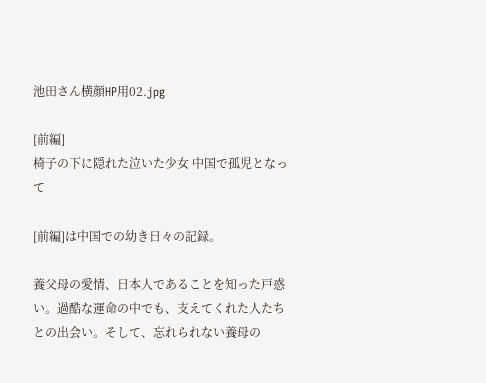池田さん横顔HP用02.jpg

[前編]
椅子の下に隠れた泣いた少女 中国で孤児となって

[前編]は中国での幼き日々の記録。

養父母の愛情、日本人であることを知った戸惑い。過酷な運命の中でも、支えてくれた人たちとの出会い。そして、忘れられない養母の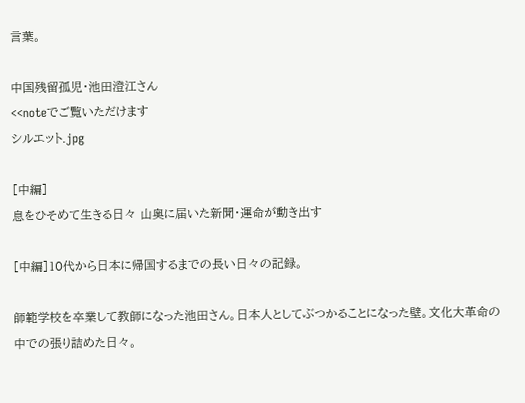言葉。

中国残留孤児・池田澄江さん
<<noteでご覧いただけます
シルエット.jpg

[中編]
息をひそめて生きる日々 山奥に届いた新聞・運命が動き出す

[中編]10代から日本に帰国するまでの長い日々の記録。

師範学校を卒業して教師になった池田さん。日本人としてぶつかることになった壁。文化大革命の中での張り詰めた日々。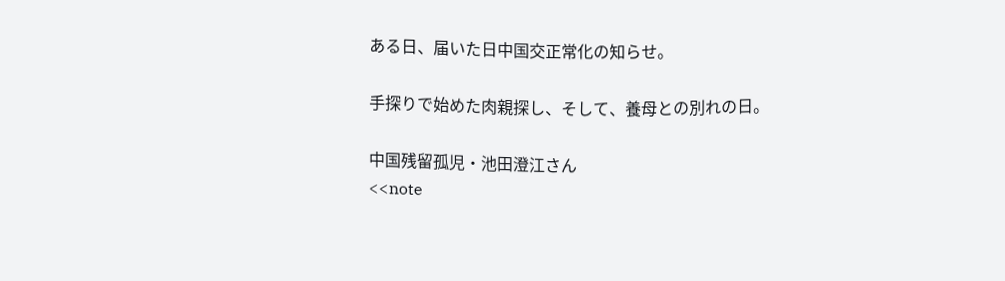ある日、届いた日中国交正常化の知らせ。

手探りで始めた肉親探し、そして、養母との別れの日。

中国残留孤児・池田澄江さん
<<note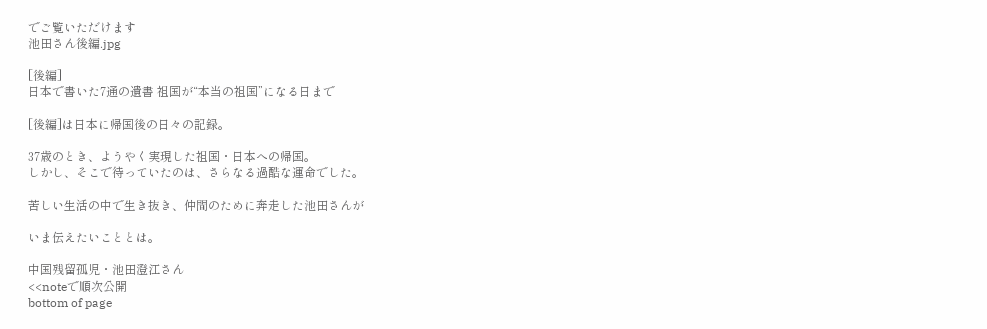でご覧いただけます
池田さん後編.jpg

[後編]
日本で書いた7通の遺書 祖国が“本当の祖国”になる日まで

[後編]は日本に帰国後の日々の記録。

37歳のとき、ようやく実現した祖国・日本への帰国。
しかし、そこで待っていたのは、さらなる過酷な運命でした。

苦しい生活の中で生き抜き、仲間のために奔走した池田さんが

いま伝えたいこととは。

中国残留孤児・池田澄江さん
<<noteで順次公開
bottom of page